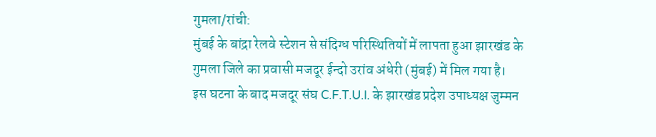गुमला/रांची:
मुंबई के बांद्रा रेलवे स्टेशन से संदिग्ध परिस्थितियों में लापता हुआ झारखंड के गुमला जिले का प्रवासी मजदूर ईन्दो उरांव अंधेरी (मुंबई) में मिल गया है।
इस घटना के बाद मजदूर संघ C.F.T.U.I. के झारखंड प्रदेश उपाध्यक्ष जुम्मन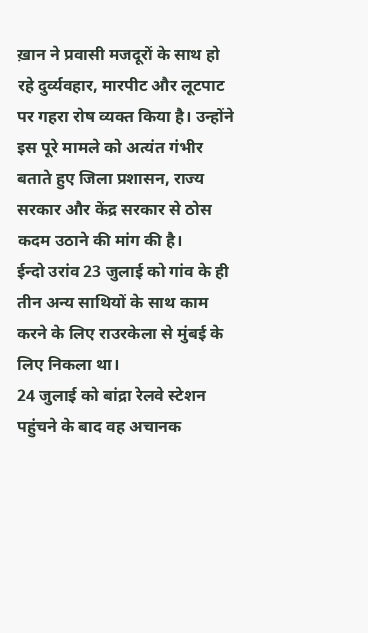ख़ान ने प्रवासी मजदूरों के साथ हो रहे दुर्व्यवहार, मारपीट और लूटपाट पर गहरा रोष व्यक्त किया है। उन्होंने इस पूरे मामले को अत्यंत गंभीर बताते हुए जिला प्रशासन, राज्य सरकार और केंद्र सरकार से ठोस कदम उठाने की मांग की है।
ईन्दो उरांव 23 जुलाई को गांव के ही तीन अन्य साथियों के साथ काम करने के लिए राउरकेला से मुंबई के लिए निकला था।
24 जुलाई को बांद्रा रेलवे स्टेशन पहुंचने के बाद वह अचानक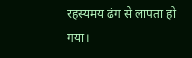रहस्यमय ढंग से लापता हो गया।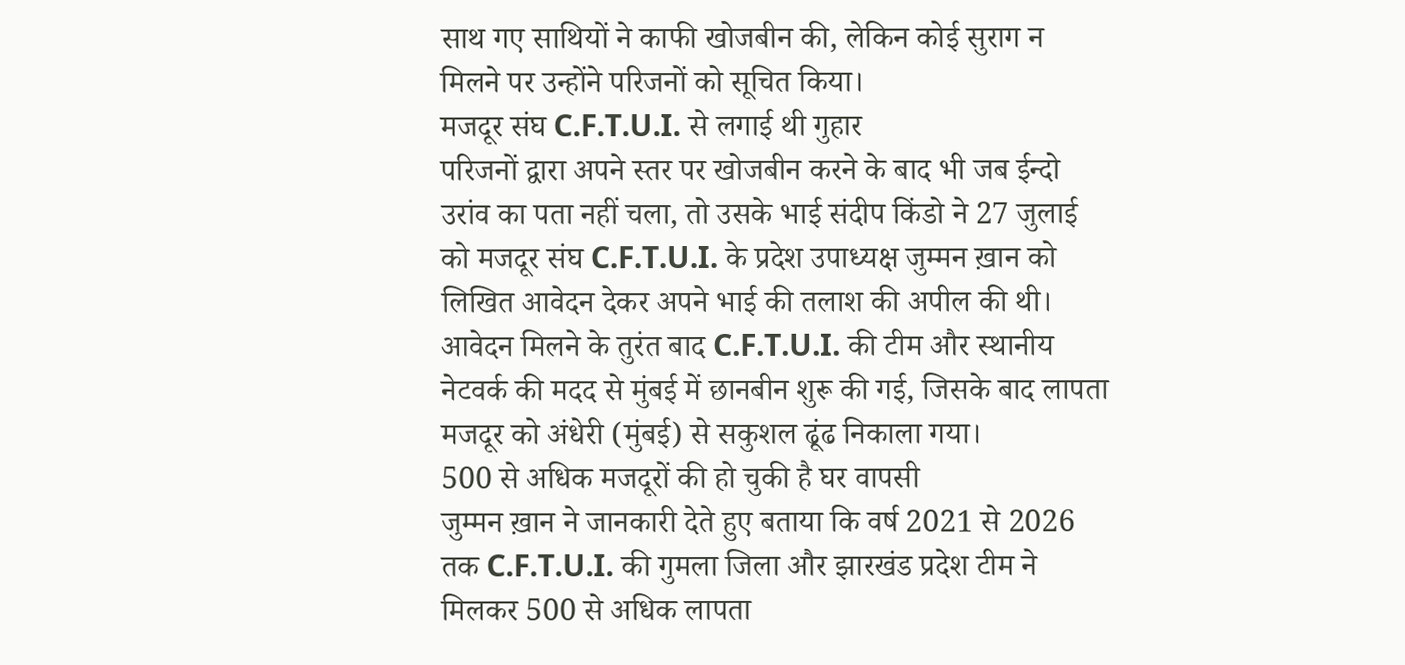साथ गए साथियों ने काफी खोजबीन की, लेकिन कोई सुराग न मिलने पर उन्होंने परिजनों को सूचित किया।
मजदूर संघ C.F.T.U.I. से लगाई थी गुहार
परिजनों द्वारा अपने स्तर पर खोजबीन करने के बाद भी जब ईन्दो उरांव का पता नहीं चला, तो उसके भाई संदीप किंडो ने 27 जुलाई को मजदूर संघ C.F.T.U.I. के प्रदेश उपाध्यक्ष जुम्मन ख़ान को लिखित आवेदन देकर अपने भाई की तलाश की अपील की थी।
आवेदन मिलने के तुरंत बाद C.F.T.U.I. की टीम और स्थानीय नेटवर्क की मदद से मुंबई में छानबीन शुरू की गई, जिसके बाद लापता मजदूर को अंधेरी (मुंबई) से सकुशल ढूंढ निकाला गया।
500 से अधिक मजदूरों की हो चुकी है घर वापसी
जुम्मन ख़ान ने जानकारी देते हुए बताया कि वर्ष 2021 से 2026 तक C.F.T.U.I. की गुमला जिला और झारखंड प्रदेश टीम ने मिलकर 500 से अधिक लापता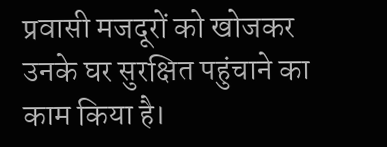प्रवासी मजदूरों को खोजकर उनके घर सुरक्षित पहुंचाने का काम किया है।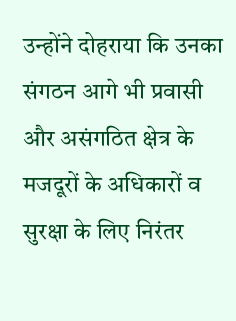उन्होंने दोहराया कि उनका संगठन आगे भी प्रवासी और असंगठित क्षेत्र के मजदूरों के अधिकारों व सुरक्षा के लिए निरंतर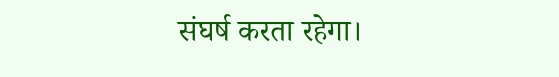संघर्ष करता रहेगा।